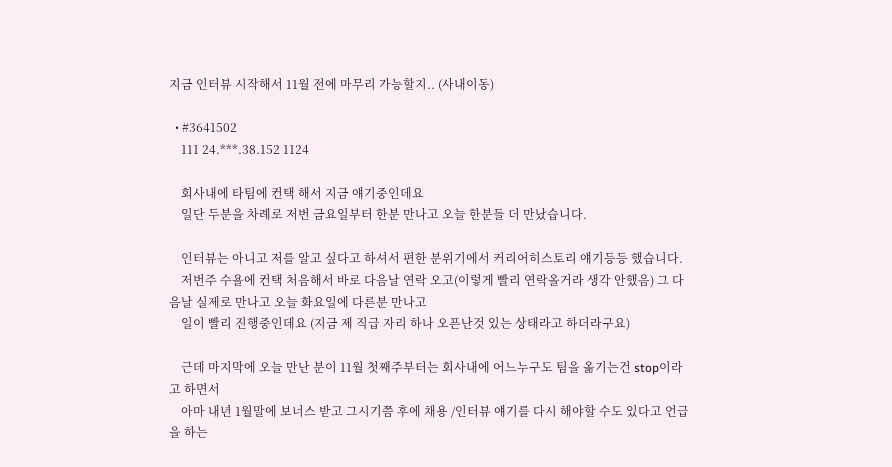지금 인터뷰 시작해서 11월 전에 마무리 가능할지.. (사내이동)

  • #3641502
    111 24.***.38.152 1124

    회사내에 타팀에 컨택 해서 지금 얘기중인데요
    일단 두분을 차례로 저번 금요일부터 한분 만나고 오늘 한분들 더 만났습니다.

    인터뷰는 아니고 저를 알고 싶다고 하셔서 편한 분위기에서 커리어히스토리 얘기등등 했습니다.
    저번주 수욜에 컨택 처음해서 바로 다음날 연락 오고(이렇게 빨리 연락올거라 생각 안했음) 그 다음날 실제로 만나고 오늘 화요일에 다른분 만나고
    일이 빨리 진행중인데요 (지금 제 직급 자리 하나 오픈난것 있는 상태라고 하더라구요)

    근데 마지막에 오늘 만난 분이 11월 첫째주부터는 회사내에 어느누구도 팀을 옮기는건 stop이라고 하면서
    아마 내년 1월말에 보너스 받고 그시기쯤 후에 채용 /인터뷰 얘기를 다시 해야할 수도 있다고 언급을 하는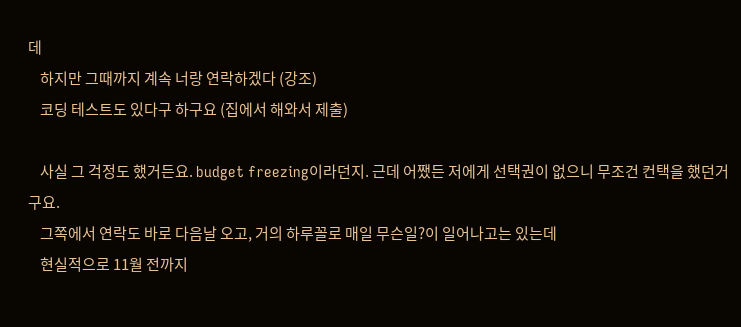데
    하지만 그때까지 계속 너랑 연락하겠다 (강조)
    코딩 테스트도 있다구 하구요 (집에서 해와서 제출)

    사실 그 걱정도 했거든요. budget freezing이라던지. 근데 어쨌든 저에게 선택권이 없으니 무조건 컨택을 했던거구요.
    그쪽에서 연락도 바로 다음날 오고, 거의 하루꼴로 매일 무슨일?이 일어나고는 있는데
    현실적으로 11월 전까지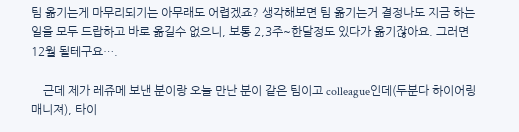팀 옮기는게 마무리되기는 아무래도 어렵겠죠? 생각해보면 팀 옮기는거 결정나도 지금 하는일을 모두 드랍하고 바로 옮길수 없으니, 보통 2,3주~한달정도 있다가 옮기잖아요. 그러면 12월 될테구요….

    근데 제가 레쥬메 보낸 분이랑 오늘 만난 분이 같은 팀이고 colleague인데(두분다 하이어링매니져), 타이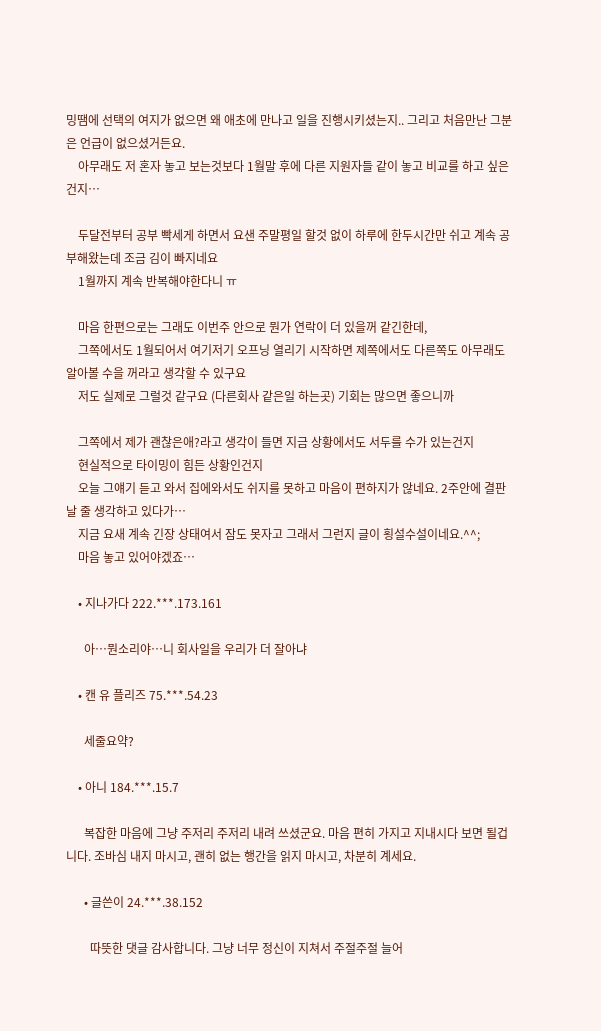밍땜에 선택의 여지가 없으면 왜 애초에 만나고 일을 진행시키셨는지.. 그리고 처음만난 그분은 언급이 없으셨거든요.
    아무래도 저 혼자 놓고 보는것보다 1월말 후에 다른 지원자들 같이 놓고 비교를 하고 싶은건지…

    두달전부터 공부 빡세게 하면서 요샌 주말평일 할것 없이 하루에 한두시간만 쉬고 계속 공부해왔는데 조금 김이 빠지네요
    1월까지 계속 반복해야한다니 ㅠ

    마음 한편으로는 그래도 이번주 안으로 뭔가 연락이 더 있을꺼 같긴한데,
    그쪽에서도 1월되어서 여기저기 오프닝 열리기 시작하면 제쪽에서도 다른쪽도 아무래도 알아볼 수을 꺼라고 생각할 수 있구요
    저도 실제로 그럴것 같구요 (다른회사 같은일 하는곳) 기회는 많으면 좋으니까

    그쪽에서 제가 괜찮은애?라고 생각이 들면 지금 상황에서도 서두를 수가 있는건지
    현실적으로 타이밍이 힘든 상황인건지
    오늘 그얘기 듣고 와서 집에와서도 쉬지를 못하고 마음이 편하지가 않네요. 2주안에 결판날 줄 생각하고 있다가…
    지금 요새 계속 긴장 상태여서 잠도 못자고 그래서 그런지 글이 횡설수설이네요.^^;
    마음 놓고 있어야겠죠…

    • 지나가다 222.***.173.161

      아…뭔소리야…니 회사일을 우리가 더 잘아냐

    • 캔 유 플리즈 75.***.54.23

      세줄요약?

    • 아니 184.***.15.7

      복잡한 마음에 그냥 주저리 주저리 내려 쓰셨군요. 마음 편히 가지고 지내시다 보면 될겁니다. 조바심 내지 마시고, 괜히 없는 행간을 읽지 마시고, 차분히 계세요.

      • 글쓴이 24.***.38.152

        따뜻한 댓글 감사합니다. 그냥 너무 정신이 지쳐서 주절주절 늘어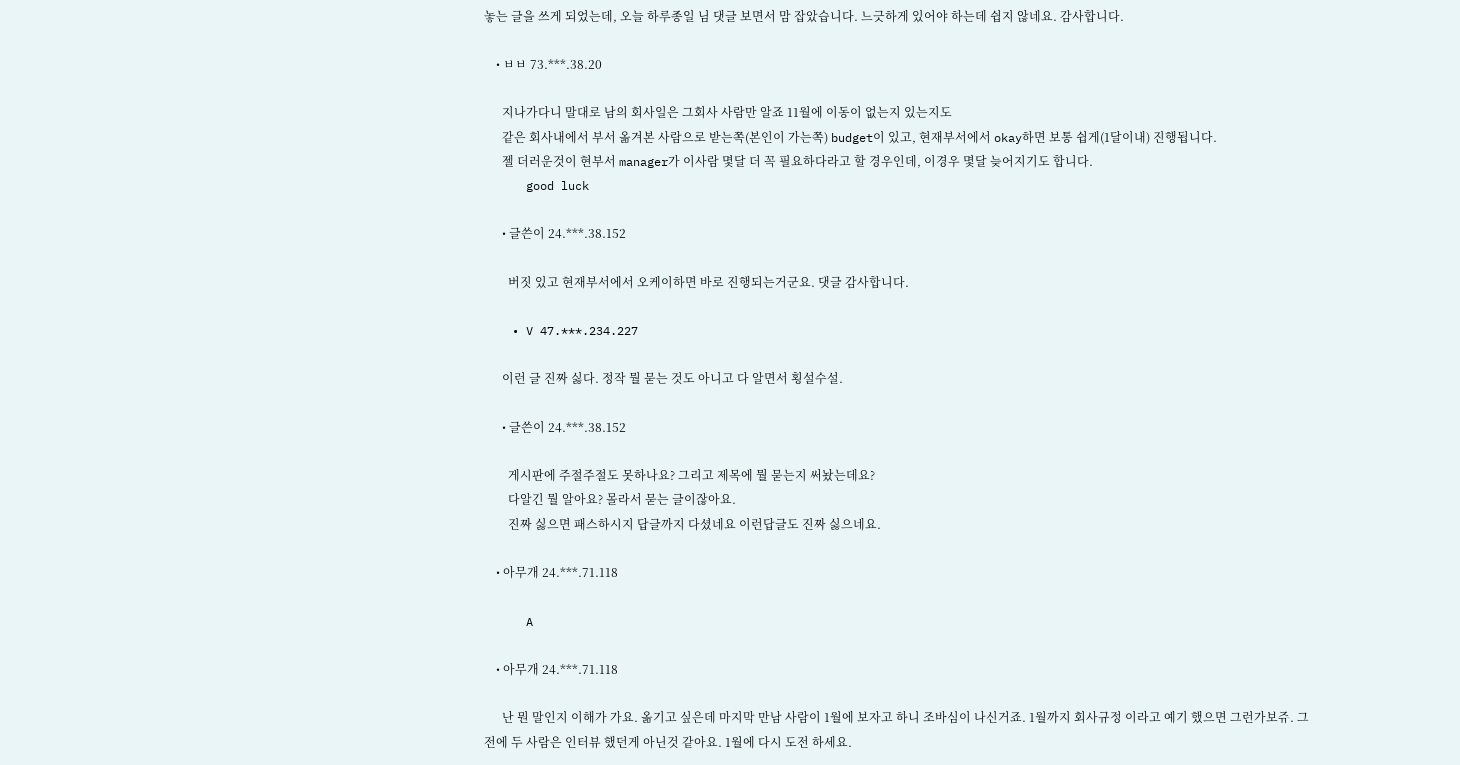놓는 글을 쓰게 되었는데, 오늘 하루종일 님 댓글 보면서 맘 잡았습니다. 느긋하게 있어야 하는데 쉽지 않네요. 감사합니다.

    • ㅂㅂ 73.***.38.20

      지나가다니 말대로 남의 회사일은 그회사 사람만 알죠 11월에 이동이 없는지 있는지도
      같은 회사내에서 부서 옮겨본 사람으로 받는쪽(본인이 가는쪽) budget이 있고, 현재부서에서 okay하면 보통 쉽게(1달이내) 진행됩니다.
      젤 더러운것이 현부서 manager가 이사람 몇달 더 꼭 필요하다라고 할 경우인데, 이경우 몇달 늦어지기도 합니다.
      good luck

      • 글쓴이 24.***.38.152

        버짓 있고 현재부서에서 오케이하면 바로 진행되는거군요. 댓글 감사합니다.

    • V 47.***.234.227

      이런 글 진짜 싫다. 정작 뭘 묻는 것도 아니고 다 알면서 횡설수설.

      • 글쓴이 24.***.38.152

        게시판에 주절주절도 못하나요? 그리고 제목에 뭘 묻는지 써놨는데요?
        다알긴 뭘 알아요? 몰라서 묻는 글이잖아요.
        진짜 싫으면 패스하시지 답글까지 다셨네요 이런답글도 진짜 싫으네요.

    • 아무개 24.***.71.118

      A

    • 아무개 24.***.71.118

      난 뭔 말인지 이해가 가요. 옮기고 싶은데 마지막 만남 사람이 1월에 보자고 하니 조바심이 나신거죠. 1월까지 회사규정 이라고 예기 했으면 그런가보쥬. 그 전에 두 사람은 인터뷰 했던게 아닌것 같아요. 1월에 다시 도전 하세요.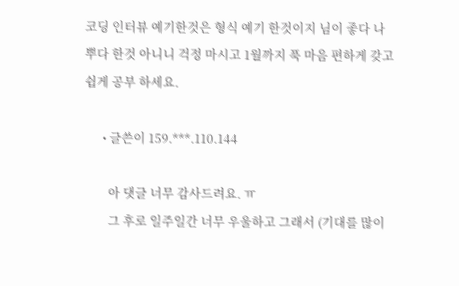코딩 인터뷰 예기한것은 형식 예기 한것이지 님이 좋다 나뿌다 한것 아니니 걱정 마시고 1월까지 푹 마음 편하게 갖고 쉽게 공부 하세요.

      • 글쓴이 159.***.110.144

        아 댓글 너무 감사드려요. ㅠ
        그 후로 일주일간 너무 우울하고 그래서 (기대를 많이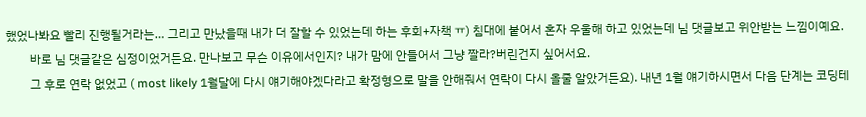했었나봐요 빨리 진행될거라는… 그리고 만났을때 내가 더 잘할 수 있었는데 하는 후회+자책 ㅠ) 침대에 붙어서 혼자 우울해 하고 있었는데 님 댓글보고 위안받는 느낌이예요.
        바로 님 댓글같은 심정이었거든요. 만나보고 무슨 이유에서인지? 내가 맘에 안들어서 그냥 짤라?버린건지 싶어서요.
        그 후로 연락 없었고 ( most likely 1월달에 다시 얘기해야겠다라고 확정형으로 말을 안해줘서 연락이 다시 올줄 알았거든요). 내년 1월 얘기하시면서 다음 단계는 코딩테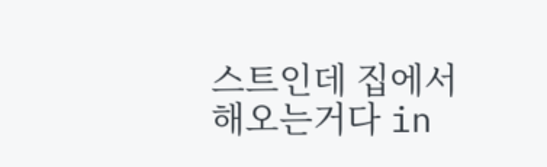스트인데 집에서 해오는거다 in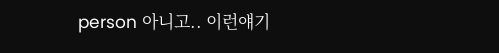person 아니고.. 이런얘기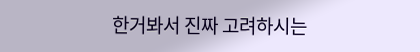한거봐서 진짜 고려하시는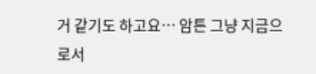거 같기도 하고요… 암튼 그냥 지금으로서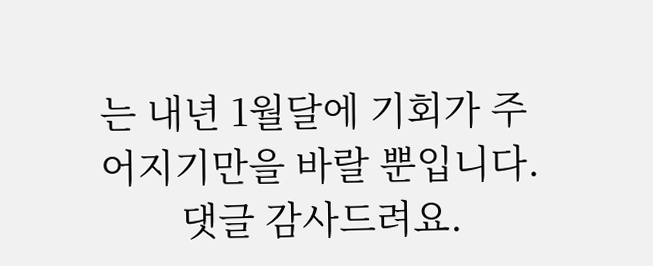는 내년 1월달에 기회가 주어지기만을 바랄 뿐입니다.
        댓글 감사드려요.